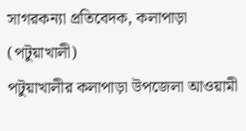সাগরকন্যা প্রতিবেদক, কলাপাড়া (পটুয়াখালী)
পটুয়াখালীর কলাপাড়া উপজেলা আওয়ামী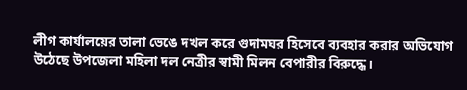লীগ কার্যালয়ের তালা ভেঙে দখল করে গুদামঘর হিসেবে ব্যবহার করার অভিযোগ উঠেছে উপজেলা মহিলা দল নেত্রীর স্বামী মিলন বেপারীর বিরুদ্ধে।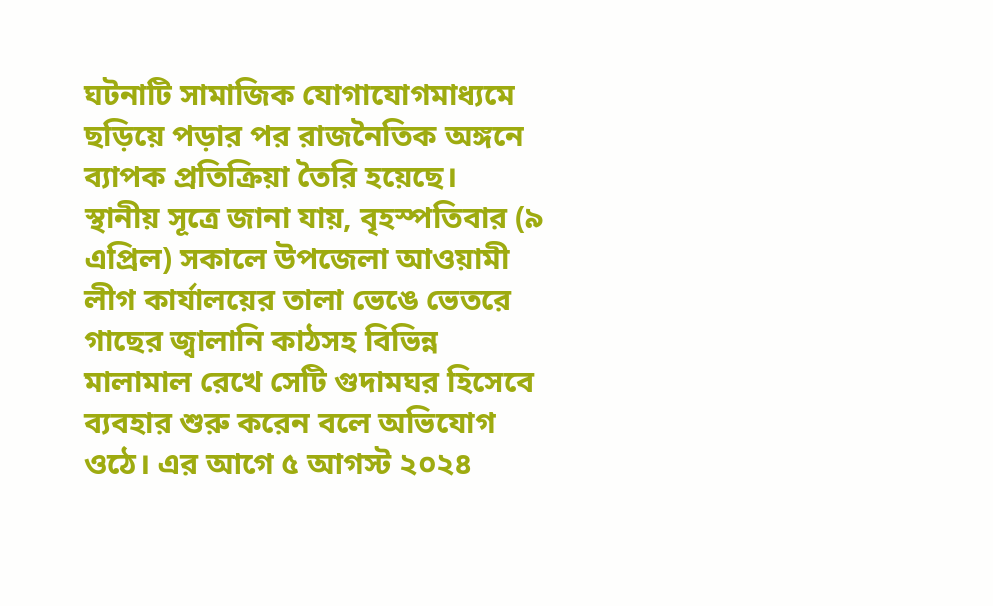ঘটনাটি সামাজিক যোগাযোগমাধ্যমে ছড়িয়ে পড়ার পর রাজনৈতিক অঙ্গনে ব্যাপক প্রতিক্রিয়া তৈরি হয়েছে।
স্থানীয় সূত্রে জানা যায়, বৃহস্পতিবার (৯ এপ্রিল) সকালে উপজেলা আওয়ামী লীগ কার্যালয়ের তালা ভেঙে ভেতরে গাছের জ্বালানি কাঠসহ বিভিন্ন মালামাল রেখে সেটি গুদামঘর হিসেবে ব্যবহার শুরু করেন বলে অভিযোগ ওঠে। এর আগে ৫ আগস্ট ২০২৪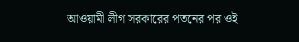আওয়ামী লীগ সরকারের পতনের পর ওই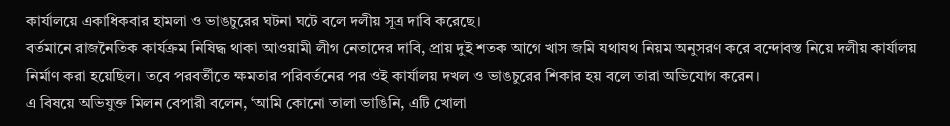কার্যালয়ে একাধিকবার হামলা ও ভাঙচুরের ঘটনা ঘটে বলে দলীয় সূত্র দাবি করেছে।
বর্তমানে রাজনৈতিক কার্যক্রম নিষিদ্ধ থাকা আওয়ামী লীগ নেতাদের দাবি, প্রায় দুই শতক আগে খাস জমি যথাযথ নিয়ম অনুসরণ করে বন্দোবস্ত নিয়ে দলীয় কার্যালয় নির্মাণ করা হয়েছিল। তবে পরবর্তীতে ক্ষমতার পরিবর্তনের পর ওই কার্যালয় দখল ও ভাঙচুরের শিকার হয় বলে তারা অভিযোগ করেন।
এ বিষয়ে অভিযুক্ত মিলন বেপারী বলেন, ‘আমি কোনো তালা ভাঙিনি, এটি খোলা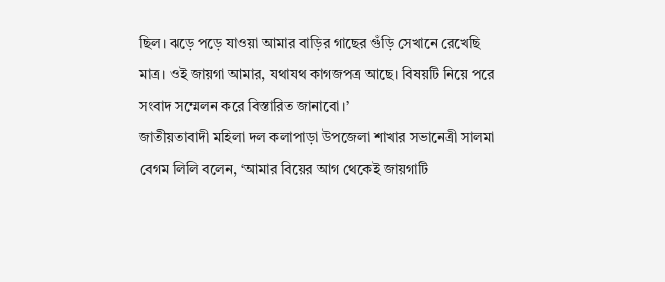ছিল। ঝড়ে পড়ে যাওয়া আমার বাড়ির গাছের গুঁড়ি সেখানে রেখেছি মাত্র। ওই জায়গা আমার, যথাযথ কাগজপত্র আছে। বিষয়টি নিয়ে পরে সংবাদ সম্মেলন করে বিস্তারিত জানাবো।’
জাতীয়তাবাদী মহিলা দল কলাপাড়া উপজেলা শাখার সভানেত্রী সালমা বেগম লিলি বলেন, ‘আমার বিয়ের আগ থেকেই জায়গাটি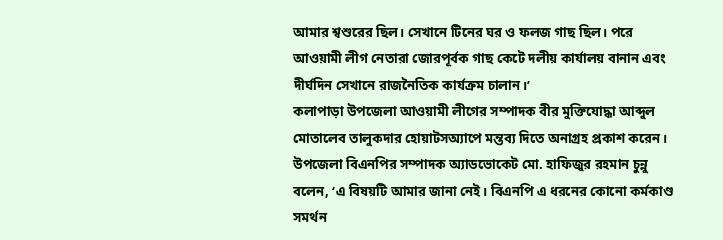আমার শ্বশুরের ছিল। সেখানে টিনের ঘর ও ফলজ গাছ ছিল। পরে আওয়ামী লীগ নেতারা জোরপূর্বক গাছ কেটে দলীয় কার্যালয় বানান এবং দীর্ঘদিন সেখানে রাজনৈতিক কার্যক্রম চালান।’
কলাপাড়া উপজেলা আওয়ামী লীগের সম্পাদক বীর মুক্তিযোদ্ধা আব্দুল মোতালেব তালুকদার হোয়াটসঅ্যাপে মন্তব্য দিতে অনাগ্রহ প্রকাশ করেন।
উপজেলা বিএনপির সম্পাদক অ্যাডভোকেট মো. হাফিজুর রহমান চুন্নু বলেন, ‘এ বিষয়টি আমার জানা নেই। বিএনপি এ ধরনের কোনো কর্মকাণ্ড সমর্থন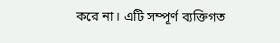করে না। এটি সম্পূর্ণ ব্যক্তিগত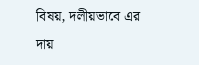বিষয়, দলীয়ভাবে এর দায়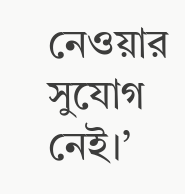নেওয়ার সুযোগ নেই।’